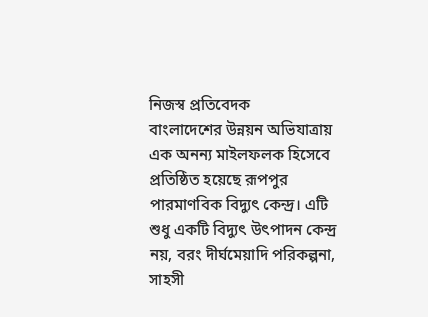নিজস্ব প্রতিবেদক
বাংলাদেশের উন্নয়ন অভিযাত্রায় এক অনন্য মাইলফলক হিসেবে প্রতিষ্ঠিত হয়েছে রূপপুর পারমাণবিক বিদ্যুৎ কেন্দ্র। এটি শুধু একটি বিদ্যুৎ উৎপাদন কেন্দ্র নয়, বরং দীর্ঘমেয়াদি পরিকল্পনা, সাহসী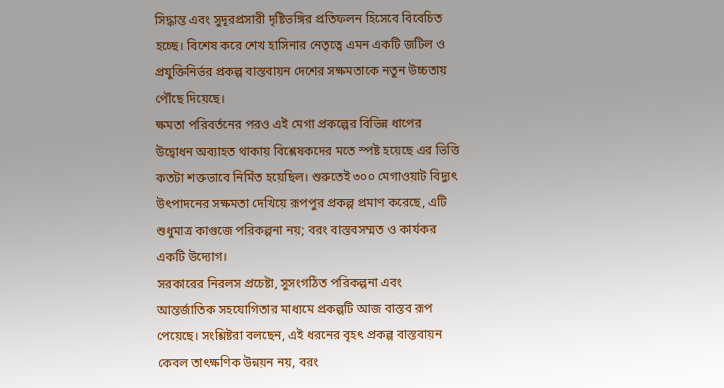সিদ্ধান্ত এবং সুদূরপ্রসারী দৃষ্টিভঙ্গির প্রতিফলন হিসেবে বিবেচিত হচ্ছে। বিশেষ করে শেখ হাসিনার নেতৃত্বে এমন একটি জটিল ও প্রযুক্তিনির্ভর প্রকল্প বাস্তবায়ন দেশের সক্ষমতাকে নতুন উচ্চতায় পৌঁছে দিয়েছে।
ক্ষমতা পরিবর্তনের পরও এই মেগা প্রকল্পের বিভিন্ন ধাপের উদ্বোধন অব্যাহত থাকায় বিশ্লেষকদের মতে স্পষ্ট হয়েছে এর ভিত্তি কতটা শক্তভাবে নির্মিত হয়েছিল। শুরুতেই ৩০০ মেগাওয়াট বিদ্যুৎ উৎপাদনের সক্ষমতা দেখিয়ে রূপপুর প্রকল্প প্রমাণ করেছে, এটি শুধুমাত্র কাগুজে পরিকল্পনা নয়; বরং বাস্তবসম্মত ও কার্যকর একটি উদ্যোগ।
সরকারের নিরলস প্রচেষ্টা, সুসংগঠিত পরিকল্পনা এবং আন্তর্জাতিক সহযোগিতার মাধ্যমে প্রকল্পটি আজ বাস্তব রূপ পেয়েছে। সংশ্লিষ্টরা বলছেন, এই ধরনের বৃহৎ প্রকল্প বাস্তবায়ন কেবল তাৎক্ষণিক উন্নয়ন নয়, বরং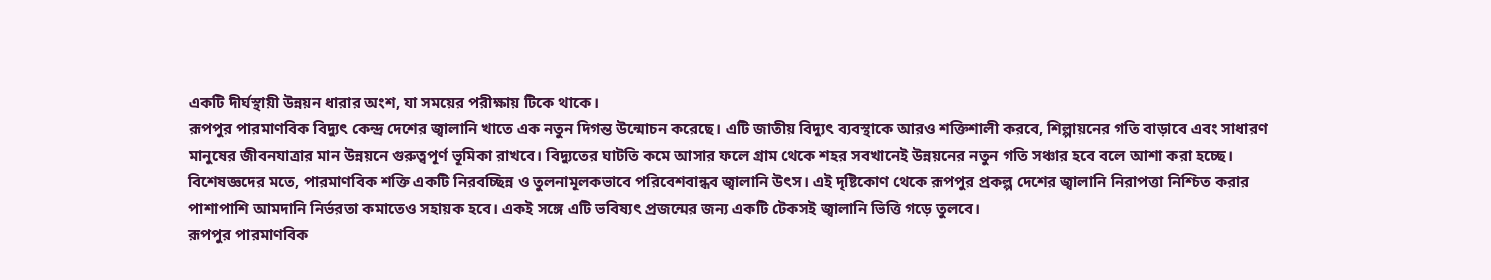একটি দীর্ঘস্থায়ী উন্নয়ন ধারার অংশ, যা সময়ের পরীক্ষায় টিকে থাকে।
রূপপুর পারমাণবিক বিদ্যুৎ কেন্দ্র দেশের জ্বালানি খাতে এক নতুন দিগন্ত উন্মোচন করেছে। এটি জাতীয় বিদ্যুৎ ব্যবস্থাকে আরও শক্তিশালী করবে, শিল্পায়নের গতি বাড়াবে এবং সাধারণ মানুষের জীবনযাত্রার মান উন্নয়নে গুরুত্বপূর্ণ ভূমিকা রাখবে। বিদ্যুতের ঘাটতি কমে আসার ফলে গ্রাম থেকে শহর সবখানেই উন্নয়নের নতুন গতি সঞ্চার হবে বলে আশা করা হচ্ছে।
বিশেষজ্ঞদের মতে, পারমাণবিক শক্তি একটি নিরবচ্ছিন্ন ও তুলনামূলকভাবে পরিবেশবান্ধব জ্বালানি উৎস। এই দৃষ্টিকোণ থেকে রূপপুর প্রকল্প দেশের জ্বালানি নিরাপত্তা নিশ্চিত করার পাশাপাশি আমদানি নির্ভরতা কমাতেও সহায়ক হবে। একই সঙ্গে এটি ভবিষ্যৎ প্রজন্মের জন্য একটি টেকসই জ্বালানি ভিত্তি গড়ে তুলবে।
রূপপুর পারমাণবিক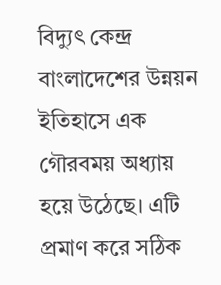বিদ্যুৎ কেন্দ্র বাংলাদেশের উন্নয়ন ইতিহাসে এক গৌরবময় অধ্যায় হয়ে উঠেছে। এটি প্রমাণ করে সঠিক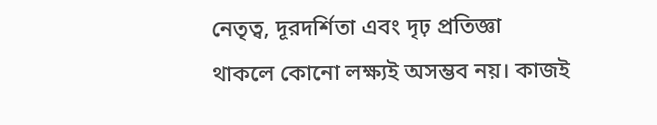নেতৃত্ব, দূরদর্শিতা এবং দৃঢ় প্রতিজ্ঞা থাকলে কোনো লক্ষ্যই অসম্ভব নয়। কাজই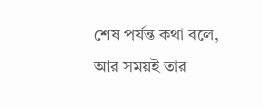শেষ পর্যন্ত কথা বলে, আর সময়ই তার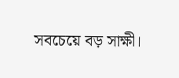সবচেয়ে বড় সাক্ষী।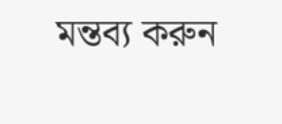মন্তব্য করুন